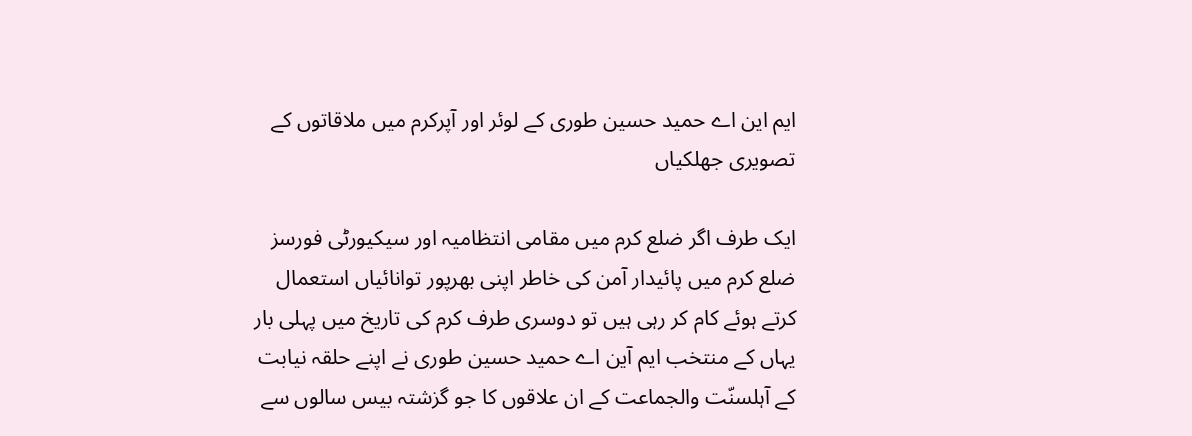ایم این اے حمید حسین طوری کے لوئر اور آپرکرم میں ملاقاتوں کے تصویری جھلکیاں

ایک طرف اگر ضلع کرم میں مقامی انتظامیہ اور سیکیورٹی فورسز ضلع کرم میں پائیدار آمن کی خاطر اپنی بھرپور توانائیاں استعمال کرتے ہوئے کام کر رہی ہیں تو دوسری طرف کرم کی تاریخ میں پہلی بار یہاں کے منتخب ایم آین اے حمید حسین طوری نے اپنے حلقہ نیابت کے آہلسنّت والجماعت کے ان علاقوں کا جو گزشتہ بیس سالوں سے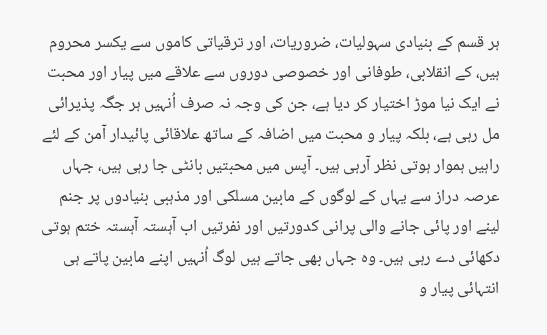ہر قسم کے بنیادی سہولیات، ضروریات، اور ترقیاتی کاموں سے یکسر محروم ہیں، کے انقلابی، طوفانی اور خصوصی دوروں سے علاقے میں پیار اور محبت نے ایک نیا موڑ اختیار کر دیا ہے، جن کی وجہ نہ صرف اُنہیں ہر جگہ پذیرائی مل رہی ہے، بلکہ پیار و محبت میں اضافہ کے ساتھ علاقائی پائیدار آمن کے لئے راہیں ہموار ہوتی نظر آرہی ہیں۔ آپس میں محبتیں بانٹی جا رہی ہیں، جہاں عرصہ دراز سے یہاں کے لوگوں کے مابین مسلکی اور مذہبی بنیادوں پر جنم لینے اور پائی جانے والی پرانی کدورتیں اور نفرتیں اب آہستہ آہستہ ختم ہوتی دکھائی دے رہی ہیں۔ وہ جہاں بھی جاتے ہیں لوگ اُنہیں اپنے مابین پاتے ہی انتہائی پیار و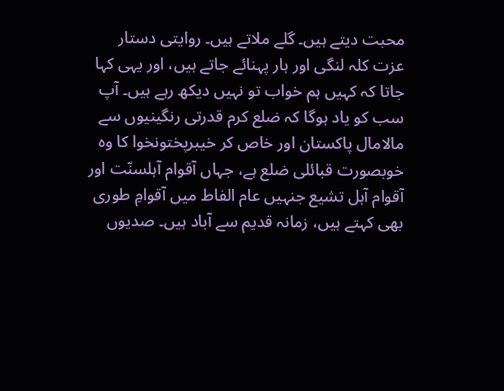محبت دیتے ہیں۔ گلے ملاتے ہیں۔ روایتی دستار عزت کلہ لنگی اور ہار پہنائے جاتے ہیں، اور یہی کہا جاتا کہ کہیں ہم خواب تو نہیں دیکھ رہے ہیں۔ آپ سب کو یاد ہوگا کہ ضلع کرم قدرتی رنگینیوں سے مالامال پاکستان اور خاص کر خیبرپختونخوا کا وہ خوبصورت قبائلی ضلع ہے، جہاں آقوام آہلسنّت اور آقوام آہل تشیع جنہیں عام الفاط میں آقوامِ طوری بھی کہتے ہیں، زمانہ قدیم سے آباد ہیں۔ صدیوں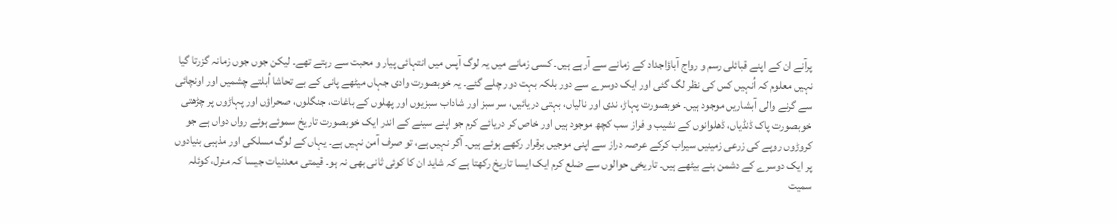پرآنے ان کے اپنے قبائلی رسم و رواج آباؤاجداد کے زمانے سے آرہے ہیں۔ کسی زمانے میں یہ لوگ آپس میں انتہائی پیار و محبت سے رہتے تھے۔ لیکن جوں جوں زمانہ گزرتا گیا نہیں معلوم کہ اُنہیں کس کی نظر لگ گئی اور ایک دوسرے سے دور بلکہ بہت دور چلے گئے۔ یہ خوبصورت وادی جہاں میٹھے پانی کے بے تحاشا اُبلتے چشمیں اور اونچائی سے گرنے والی آبشاریں موجود ہیں۔ خوبصورت پہاڑ، ندی اور نالیاں، بہتی دریائیں، سر سبز اور شاداب سبزیوں اور پھلوں کے باغات، جنگلوں، صحراؤں اور پہاڑوں پر چڑھتی خوبصورت پاک ڈنڈیاں، ڈھلوانوں کے نشیب و فراز سب کچھ موجود ہیں اور خاص کر دریائے کرم جو اپنے سینے کے اندر ایک خوبصورت تاریخ سموئے ہوئے رواں دواں ہے جو کروڑوں روپے کی زرعی زمینیں سیراب کرکے عرصہ دراز سے اپنی موجیں برقرار رکھے ہوئے ہیں۔ آگر نہیں ہے، تو صرف آمن نہیں ہے۔ یہاں کے لوگ مسلکی اور مذہبی بنیادوں پر ایک دوسرے کے دشمن بنے بیٹھے ہیں۔ تاریخی حوالوں سے ضلع کرم ایک ایسا تاریخ رکھتا ہے کہ شاید ان کا کوئی ثانی بھی نہ ہو۔ قیمتی معدنیات جیسا کہ منرل، کوئلہ سمیت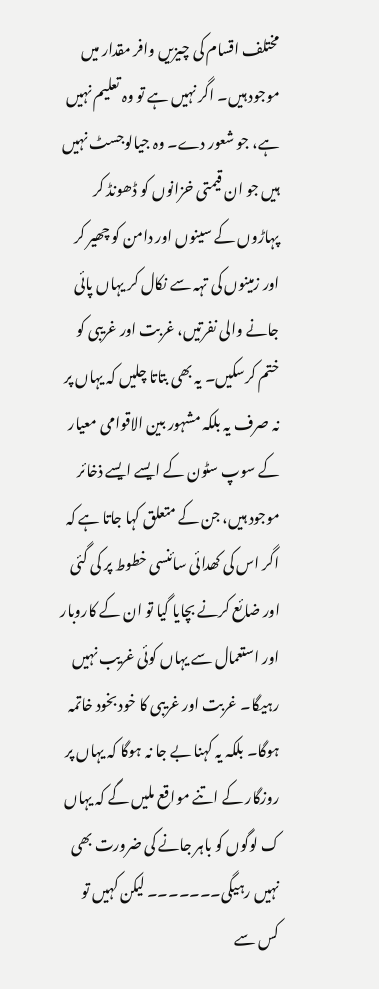مختلف اقسام کی چیزیں وافر مقدار میں موجود ہیں۔ اگر نہیں ہے تو وہ تعلیم نہیں ہے، جو شعور دے۔ وہ جیالوجسٹ نہیں ہیں جو ان قیمتی خزانوں کو ڈھونڈ کر پہاڑوں کے سینوں اور دامن کو چھیر کر اور زمینوں کی تہہ سے نکال کر یہاں پائی جانے والی نفرتیں، غربت اور غریبی کو ختم کرسکیں۔ یہ بھی بتاتا چلیں کہ یہاں پر نہ صرف یہ بلکہ مشہور بین الاقوامی معیار کے سوپ سٹون کے ایسے ایسے ذخائر موجود ہیں، جن کے متعلق کہا جاتا ہے کہ اگر اس کی کھدائی سائنسی خطوط پر کی گئی اور ضائع کرنے بچایا گیا تو ان کے کاروبار اور استعمال سے یہاں کوئی غریب نہیں رہیگا۔ غربت اور غریبی کا خود بخود خاتمہ ہوگا۔ بلکہ یہ کہنا بے جا نہ ہوگا کہ یہاں پر روزگار کے اتنے مواقع ملیں گے کہ یہاں ک لوگوں کو باہر جانے کی ضرورت بھی نہیں رہیگی۔۔۔۔۔۔۔ لیکن کہیں تو کس سے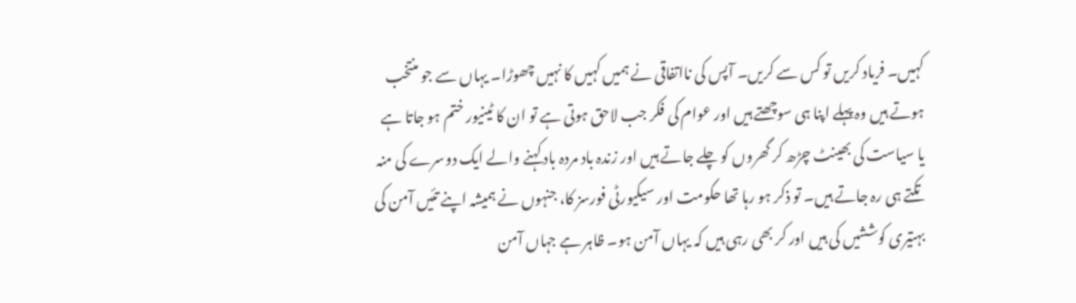کہیں۔ فریاد کریں تو کس سے کریں۔ آپس کی نااتفاقی نے ہمیں کہیں کا نہیں چھوڑا۔ یہاں سے جو منتخب ہوتے ہیں وہ پہلے اپنا ہی سوچھتے ہیں اور عوام کی فکر جب لاحق ہوتی ہے تو ان کا ٹینیور ختم ہو جاتا ہے یا سیاست کی بھینٹ چڑھ کر گھروں کو چلے جاتے ہیں اور زندہ باد مردہ باد کہنے والے ایک دوسرے کی منہ تکتے ہی رہ جاتے ہیں۔ تو ذکر ہو رہا تھا حکومت اور سیکیورٹی فورسز کا، جنہوں نے ہمیشہ اپنے تئیں آمن کی بہتیری کوششیں کی ہیں اور کر بھی رہی ہیں کہ یہاں آمن ہو۔ ظاہر ہے جہاں آمن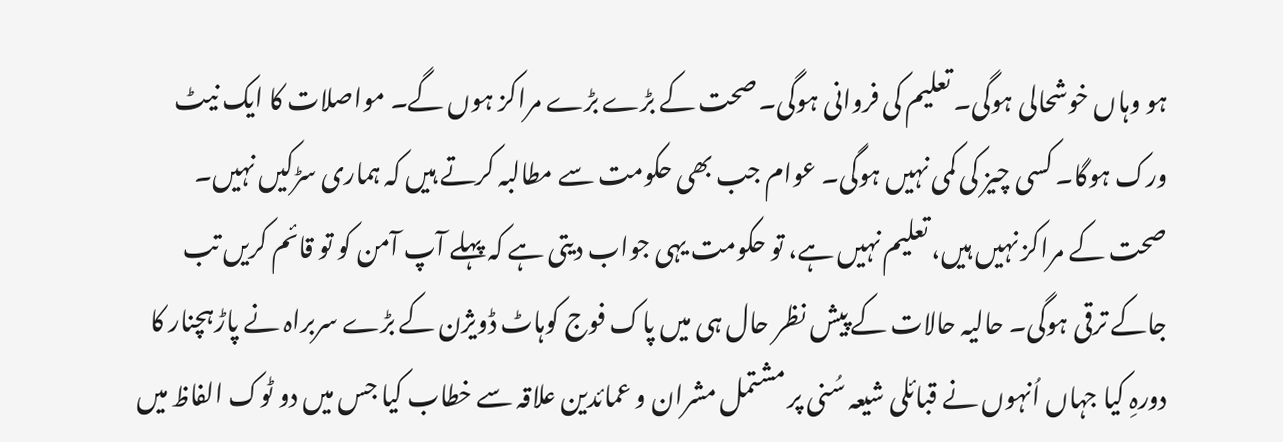ہو وہاں خوشحالی ہوگی۔ تعلیم کی فروانی ہوگی۔ صحت کے بڑے بڑے مراکز ہوں گے۔ مواصلات کا ایک نیٹ ورک ہوگا۔ کسی چیز کی کمی نہیں ہوگی۔ عوام جب بھی حکومت سے مطالبہ کرتے ہیں کہ ہماری سڑکیں نہیں۔ صحت کے مراکز نہیں ہیں، تعلیم نہیں ہے، تو حکومت یہی جواب دیتی ہے کہ پہلے آپ آمن کو تو قائم کریں تب جاکے ترقی ہوگی۔ حالیہ حالات کے پیش نظر حال ہی میں پاک فوج کوہاٹ ڈویژن کے بڑے سربراہ نے پاڑہچنار کا دورہِ کیا جہاں اُنہوں نے قبائلی شیعہ سُنی پر مشتمل مشران و عمائدین علاقہ سے خطاب کیا جس میں دو ٹوک الفاظ میں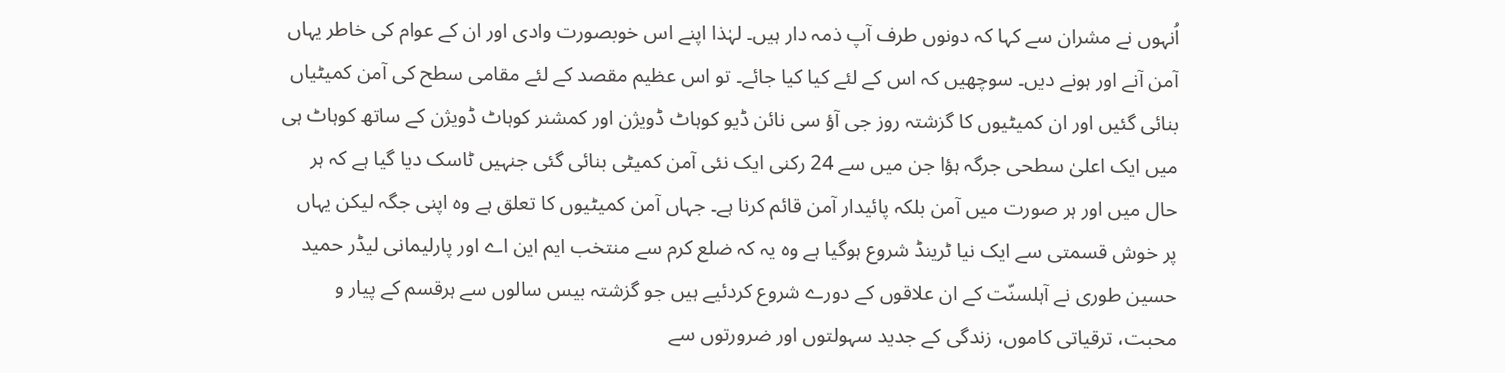اُنہوں نے مشران سے کہا کہ دونوں طرف آپ ذمہ دار ہیں۔ لہٰذا اپنے اس خوبصورت وادی اور ان کے عوام کی خاطر یہاں آمن آنے اور ہونے دیں۔ سوچھیں کہ اس کے لئے کیا کیا جائے۔ تو اس عظیم مقصد کے لئے مقامی سطح کی آمن کمیٹیاں بنائی گئیں اور ان کمیٹیوں کا گزشتہ روز جی آؤ سی نائن ڈیو کوہاٹ ڈویژن اور کمشنر کوہاٹ ڈویژن کے ساتھ کوہاٹ ہی میں ایک اعلیٰ سطحی جرگہ ہؤا جن میں سے 24 رکنی ایک نئی آمن کمیٹی بنائی گئی جنہیں ٹاسک دیا گیا ہے کہ ہر حال میں اور ہر صورت میں آمن بلکہ پائیدار آمن قائم کرنا ہے۔ جہاں آمن کمیٹیوں کا تعلق ہے وہ اپنی جگہ لیکن یہاں پر خوش قسمتی سے ایک نیا ٹرینڈ شروع ہوگیا ہے وہ یہ کہ ضلع کرم سے منتخب ایم این اے اور پارلیمانی لیڈر حمید حسین طوری نے آہلسنّت کے ان علاقوں کے دورے شروع کردئیے ہیں جو گزشتہ بیس سالوں سے ہرقسم کے پیار و محبت، ترقیاتی کاموں، زندگی کے جدید سہولتوں اور ضرورتوں سے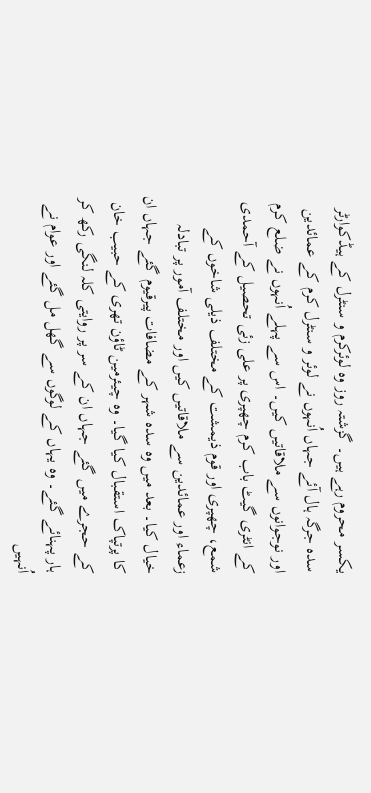یکسر محروم رہے ہیں۔ گزشتہ روز وہ لوئرکرم و سنٹرل کے ہیڈکوارٹر سدہ جرگہ ہال آئے جہاں اُنہوں نے لوئر و سنٹرل کرم کے عمائدین اور نوجوانوں سے ملاقاتیں کیں۔ اس سے پہلے اُنہوں نے ضلع کرم کے انٹری گیٹ باب کرم چھپری پر علی زئی تحصیل کے آحمدی شمع، چھپری اور قوم ذیمشت کے مختلف ذیلی شاخوں کے زعماء اور عمائدین سے ملاقاتیں کیں اور مختلف آمور پر تبادلہ خیال کیا۔ بعد میں وہ سدہ شہر کے مضافات پیرقیوم گئے جہاں ان کا پرتپاک استقبال کیا گیا۔ وہ چیئرمین ٹاؤن تھری کے حبیب خان کے حجرے میں گئے جہاں ان کے سر پر روایتی کلہ لنگی رکھ کر ہار پہنائے گئے۔ وہ یہاں کے لوگوں سے گھل مل گئے اور عوام نے اُنہیں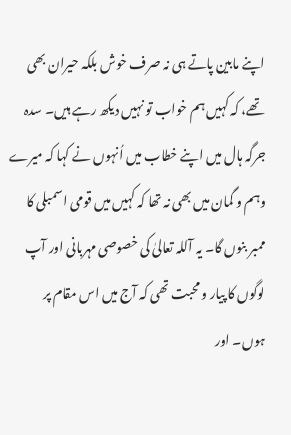اپنے مابین پاتے ہی نہ صرف خوش بلکہ حیران بھی تھے، کہ کہیں ہم خواب تو نہیں دیکھ رہے ہیں۔ سدہ جرگہ ہال میں اپنے خطاب میں اُنہوں نے کہا کہ میرے وہم و گمان میں بھی نہ تھا کہ کہیں میں قومی اسمبلی کا ممبر بنوں گا۔ یہ آللہ تعالیٰ کی خصوصی مہربانی اور آپ لوگوں کا پیار و محبت تھی کہ آج میں اس مقام پر ہوں۔ اور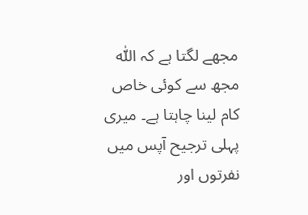مجھے لگتا ہے کہ اللّٰہ مجھ سے کوئی خاص کام لینا چاہتا ہے۔ میری پہلی ترجیح آپس میں نفرتوں اور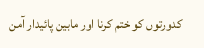کدورتوں کو ختم کرنا اور مابین پائیدار آمن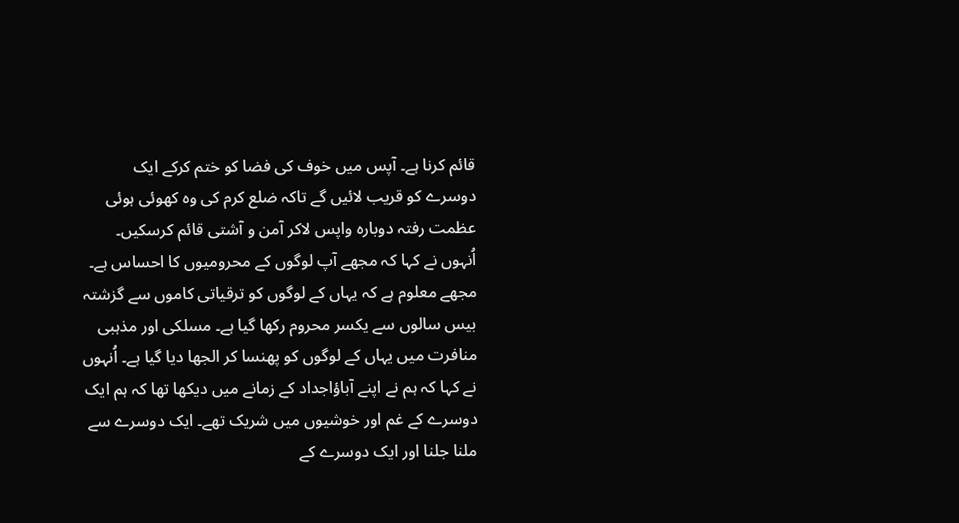قائم کرنا ہے۔ آپس میں خوف کی فضا کو ختم کرکے ایک دوسرے کو قریب لائیں گے تاکہ ضلع کرم کی وہ کھوئی ہوئی عظمت رفتہ دوبارہ واپس لاکر آمن و آشتی قائم کرسکیں۔ اُنہوں نے کہا کہ مجھے آپ لوگوں کے محرومیوں کا احساس ہے۔ مجھے معلوم ہے کہ یہاں کے لوگوں کو ترقیاتی کاموں سے گزشتہ بیس سالوں سے یکسر محروم رکھا گیا ہے۔ مسلکی اور مذہبی منافرت میں یہاں کے لوگوں کو پھنسا کر الجھا دیا گیا ہے۔ اُنہوں نے کہا کہ ہم نے اپنے آباؤاجداد کے زمانے میں دیکھا تھا کہ ہم ایک دوسرے کے غم اور خوشیوں میں شریک تھے۔ ایک دوسرے سے ملنا جلنا اور ایک دوسرے کے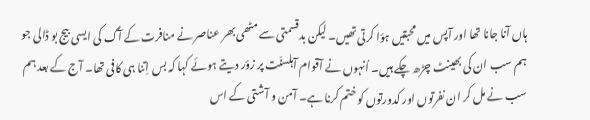ہاں آنا جانا تھا اور آپس میں محبتیں ہؤا کرتی تھیں۔ لیکن بدقسمتی سے مٹھی بھر عناصر نے منافرت کے آگ کی ایسی بیج بو ڈالی جو ہم سب ان کی بھینٹ چڑھ چکے ہیں۔ اُنہوں نے آقوام آہلسنّت پر زؤر دیتے ہوئے کہا کہ بس اِتنا ہی کافی تھا۔ آج کے بعد ہم سب نے مل کر ان نفرتوں اور کدورتوں کو ختم کرنا ہے۔ آمن و آشتی کے اس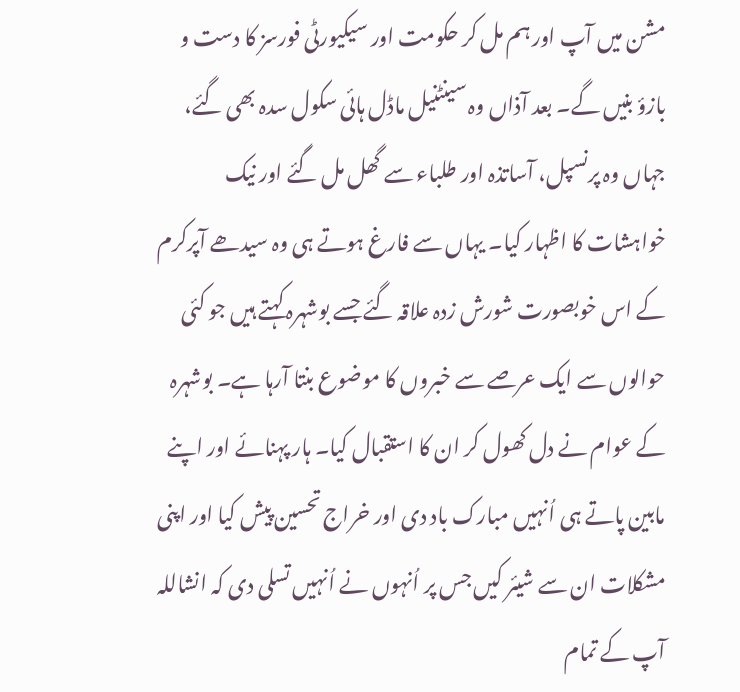مشن میں آپ اور ہم مل کر حکومت اور سیکیورٹی فورسز کا دست و بازؤ بنیں گے۔ بعد آذاں وہ سینٹنیل ماڈل ہائی سکول سدہ بھی گئے، جہاں وہ پرنسپل، آساتذہ اور طلباء سے گھل مل گئے اور نیک خواہشات کا اظہار کیا۔ یہاں سے فارغ ہوتے ہی وہ سیدھے آپرکرم کے اس خوبصورت شورش زدہ علاقہ گئے جسے بوشہرہ کہتے ہیں جو کئی حوالوں سے ایک عرصے سے خبروں کا موضوع بنتا آرہا ہے۔ بوشہرہ کے عوام نے دل کھول کر ان کا استقبال کیا۔ ہار پہنائے اور اپنے مابین پاتے ہی اُنہیں مبارک باد دی اور خراج تحسین پیش کیا اور اپنی مشکلات ان سے شیئر کیں جس پر اُنہوں نے اُنہیں تسلی دی کہ انشاللہ آپ کے تمام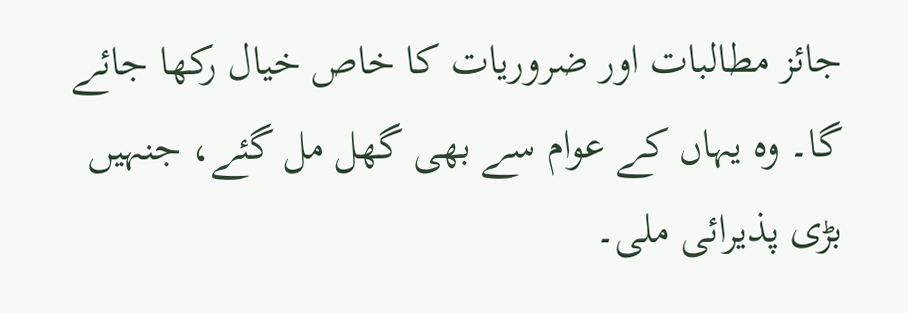جائز مطالبات اور ضروریات کا خاص خیال رکھا جائے گا۔ وہ یہاں کے عوام سے بھی گھل مل گئے، جنہیں بڑی پذیرائی ملی۔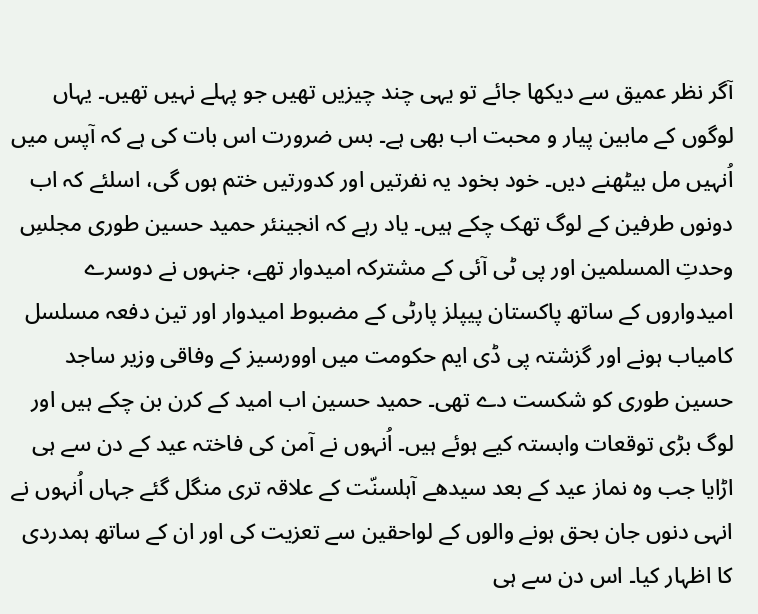آگر نظر عمیق سے دیکھا جائے تو یہی چند چیزیں تھیں جو پہلے نہیں تھیں۔ یہاں لوگوں کے مابین پیار و محبت اب بھی ہے۔ بس ضرورت اس بات کی ہے کہ آپس میں اُنہیں مل بیٹھنے دیں۔ خود بخود یہ نفرتیں اور کدورتیں ختم ہوں گی، اسلئے کہ اب دونوں طرفین کے لوگ تھک چکے ہیں۔ یاد رہے کہ انجینئر حمید حسین طوری مجلسِ وحدتِ المسلمین اور پی ٹی آئی کے مشترکہ امیدوار تھے، جنہوں نے دوسرے امیدواروں کے ساتھ پاکستان پیپلز پارٹی کے مضبوط امیدوار اور تین دفعہ مسلسل کامیاب ہونے اور گزشتہ پی ڈی ایم حکومت میں اوورسیز کے وفاقی وزیر ساجد حسین طوری کو شکست دے تھی۔ حمید حسین اب امید کے کرن بن چکے ہیں اور لوگ بڑی توقعات وابستہ کیے ہوئے ہیں۔ اُنہوں نے آمن کی فاختہ عید کے دن سے ہی اڑایا جب وہ نماز عید کے بعد سیدھے آہلسنّت کے علاقہ تری منگل گئے جہاں اُنہوں نے انہی دنوں جان بحق ہونے والوں کے لواحقین سے تعزیت کی اور ان کے ساتھ ہمدردی کا اظہار کیا۔ اس دن سے ہی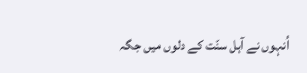اُنہوں نے آہل سنّت کے دلوں میں جگہ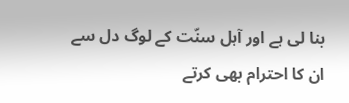بنا لی ہے اور آہل سنّت کے لوگ دل سے ان کا احترام بھی کرتے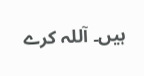ہیں۔ آللہ کرے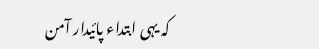کہ یہی ابتداء پائیدار آمن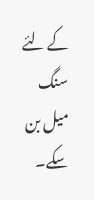کے لئے سنگ میل بن سکے۔